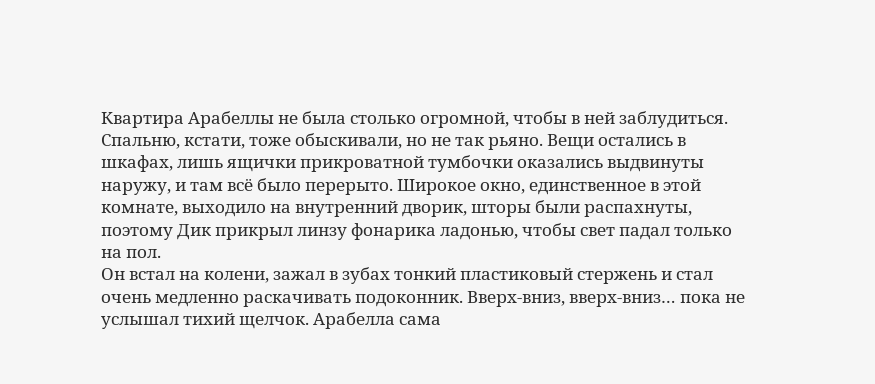Квартира Арабеллы не была столько огромной, чтобы в ней заблудиться. Спальню, кстати, тоже обыскивали, но не так рьяно. Вещи остались в шкафах, лишь ящички прикроватной тумбочки оказались выдвинуты наружу, и там всё было перерыто. Широкое окно, единственное в этой комнате, выходило на внутренний дворик, шторы были распахнуты, поэтому Дик прикрыл линзу фонарика ладонью, чтобы свет падал только на пол.
Он встал на колени, зажал в зубах тонкий пластиковый стержень и стал очень медленно раскачивать подоконник. Вверх-вниз, вверх-вниз… пока не услышал тихий щелчок. Арабелла сама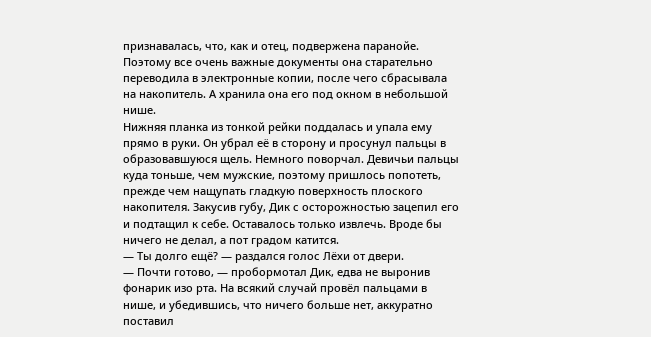признавалась, что, как и отец, подвержена паранойе. Поэтому все очень важные документы она старательно переводила в электронные копии, после чего сбрасывала на накопитель. А хранила она его под окном в небольшой нише.
Нижняя планка из тонкой рейки поддалась и упала ему прямо в руки. Он убрал её в сторону и просунул пальцы в образовавшуюся щель. Немного поворчал. Девичьи пальцы куда тоньше, чем мужские, поэтому пришлось попотеть, прежде чем нащупать гладкую поверхность плоского накопителя. Закусив губу, Дик с осторожностью зацепил его и подтащил к себе. Оставалось только извлечь. Вроде бы ничего не делал, а пот градом катится.
— Ты долго ещё? — раздался голос Лёхи от двери.
— Почти готово, — пробормотал Дик, едва не выронив фонарик изо рта. На всякий случай провёл пальцами в нише, и убедившись, что ничего больше нет, аккуратно поставил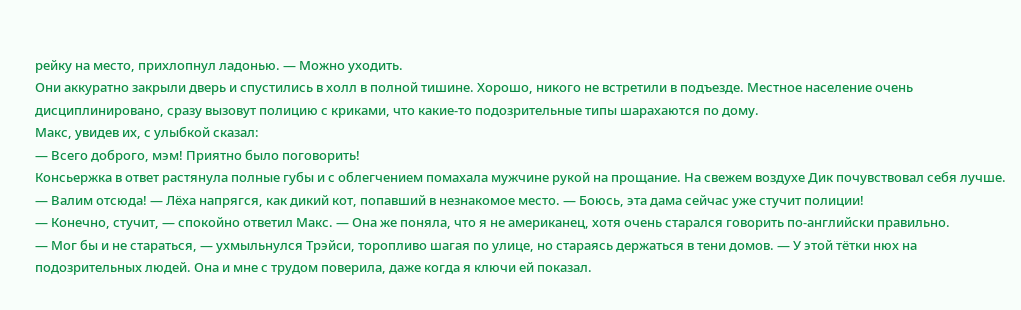рейку на место, прихлопнул ладонью. — Можно уходить.
Они аккуратно закрыли дверь и спустились в холл в полной тишине. Хорошо, никого не встретили в подъезде. Местное население очень дисциплинировано, сразу вызовут полицию с криками, что какие-то подозрительные типы шарахаются по дому.
Макс, увидев их, с улыбкой сказал:
— Всего доброго, мэм! Приятно было поговорить!
Консьержка в ответ растянула полные губы и с облегчением помахала мужчине рукой на прощание. На свежем воздухе Дик почувствовал себя лучше.
— Валим отсюда! — Лёха напрягся, как дикий кот, попавший в незнакомое место. — Боюсь, эта дама сейчас уже стучит полиции!
— Конечно, стучит, — спокойно ответил Макс. — Она же поняла, что я не американец, хотя очень старался говорить по-английски правильно.
— Мог бы и не стараться, — ухмыльнулся Трэйси, торопливо шагая по улице, но стараясь держаться в тени домов. — У этой тётки нюх на подозрительных людей. Она и мне с трудом поверила, даже когда я ключи ей показал.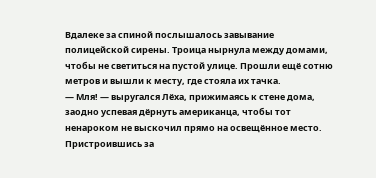Вдалеке за спиной послышалось завывание полицейской сирены. Троица нырнула между домами, чтобы не светиться на пустой улице. Прошли ещё сотню метров и вышли к месту, где стояла их тачка.
— Мля! — выругался Лёха, прижимаясь к стене дома, заодно успевая дёрнуть американца, чтобы тот ненароком не выскочил прямо на освещённое место.
Пристроившись за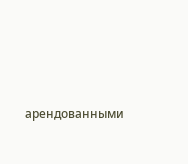арендованными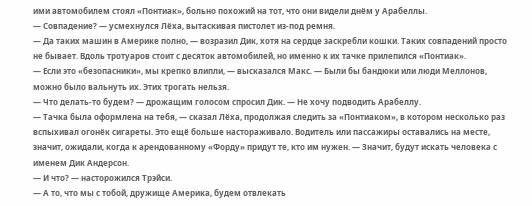ими автомобилем стоял «Понтиак», больно похожий на тот, что они видели днём у Арабеллы.
— Совпадение? — усмехнулся Лёха, вытаскивая пистолет из-под ремня.
— Да таких машин в Америке полно, — возразил Дик, хотя на сердце заскребли кошки. Таких совпадений просто не бывает. Вдоль тротуаров стоит с десяток автомобилей, но именно к их тачке прилепился «Понтиак».
— Если это «безопасники», мы крепко влипли, — высказался Макс. — Были бы бандюки или люди Меллонов, можно было вальнуть их. Этих трогать нельзя.
— Что делать-то будем? — дрожащим голосом спросил Дик. — Не хочу подводить Арабеллу.
— Тачка была оформлена на тебя, — сказал Лёха, продолжая следить за «Понтиаком», в котором несколько раз вспыхивал огонёк сигареты. Это ещё больше настораживало. Водитель или пассажиры оставались на месте, значит, ожидали, когда к арендованному «Форду» придут те, кто им нужен. — Значит, будут искать человека с именем Дик Андерсон.
— И что? — насторожился Трэйси.
— А то, что мы с тобой, дружище Америка, будем отвлекать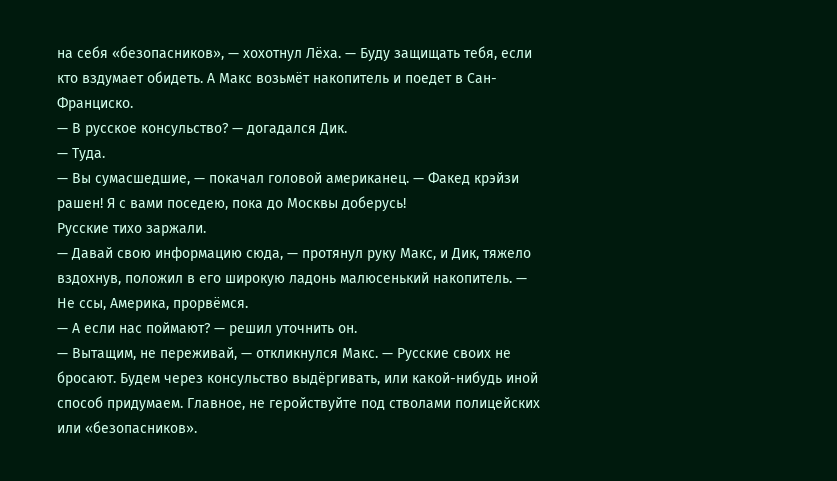на себя «безопасников», — хохотнул Лёха. — Буду защищать тебя, если кто вздумает обидеть. А Макс возьмёт накопитель и поедет в Сан-Франциско.
— В русское консульство? — догадался Дик.
— Туда.
— Вы сумасшедшие, — покачал головой американец. — Факед крэйзи рашен! Я с вами поседею, пока до Москвы доберусь!
Русские тихо заржали.
— Давай свою информацию сюда, — протянул руку Макс, и Дик, тяжело вздохнув, положил в его широкую ладонь малюсенький накопитель. — Не ссы, Америка, прорвёмся.
— А если нас поймают? — решил уточнить он.
— Вытащим, не переживай, — откликнулся Макс. — Русские своих не бросают. Будем через консульство выдёргивать, или какой-нибудь иной способ придумаем. Главное, не геройствуйте под стволами полицейских или «безопасников».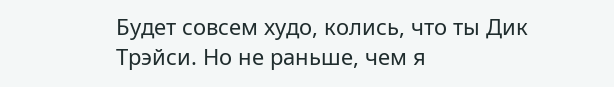Будет совсем худо, колись, что ты Дик Трэйси. Но не раньше, чем я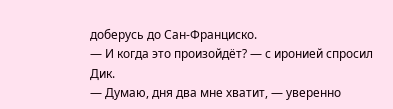доберусь до Сан-Франциско.
— И когда это произойдёт? — с иронией спросил Дик.
— Думаю, дня два мне хватит, — уверенно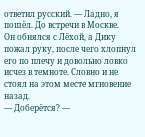ответил русский. — Ладно, я пошёл. До встречи в Москве.
Он обнялся с Лёхой, а Дику пожал руку, после чего хлопнул его по плечу и довольно ловко исчез в темноте. Словно и не стоял на этом месте мгновение назад.
— Доберётся? —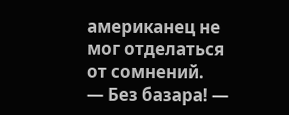американец не мог отделаться от сомнений.
— Без базара! —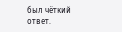был чёткий ответ.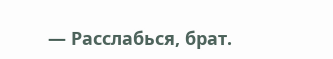— Расслабься, брат.